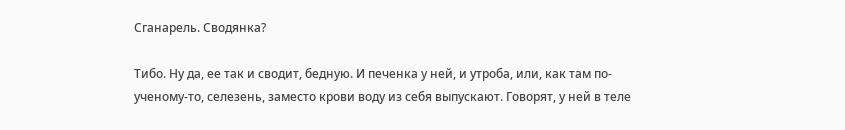Сганарель. Сводянка?

Тибо. Ну да, ее так и сводит, бедную. И печенка у ней, и утроба, или, как там по-ученому-то, селезень, заместо крови воду из себя выпускают. Говорят, у ней в теле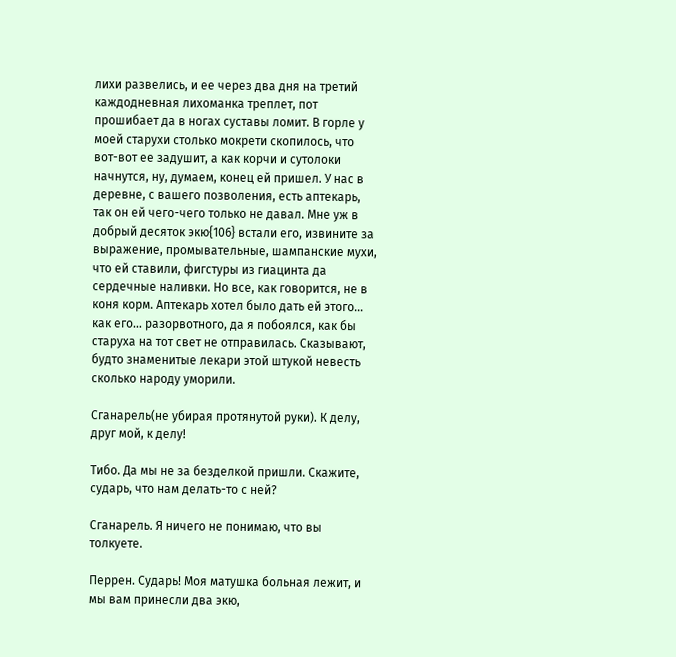лихи развелись, и ее через два дня на третий каждодневная лихоманка треплет, пот прошибает да в ногах суставы ломит. В горле у моей старухи столько мокрети скопилось, что вот-вот ее задушит, а как корчи и сутолоки начнутся, ну, думаем, конец ей пришел. У нас в деревне, с вашего позволения, есть аптекарь, так он ей чего-чего только не давал. Мне уж в добрый десяток экю{106} встали его, извините за выражение, промывательные, шампанские мухи, что ей ставили, фигстуры из гиацинта да сердечные наливки. Но все, как говорится, не в коня корм. Аптекарь хотел было дать ей этого… как его… разорвотного, да я побоялся, как бы старуха на тот свет не отправилась. Сказывают, будто знаменитые лекари этой штукой невесть сколько народу уморили.

Сганарель(не убирая протянутой руки). К делу, друг мой, к делу!

Тибо. Да мы не за безделкой пришли. Скажите, сударь, что нам делать-то с ней?

Сганарель. Я ничего не понимаю, что вы толкуете.

Перрен. Сударь! Моя матушка больная лежит, и мы вам принесли два экю,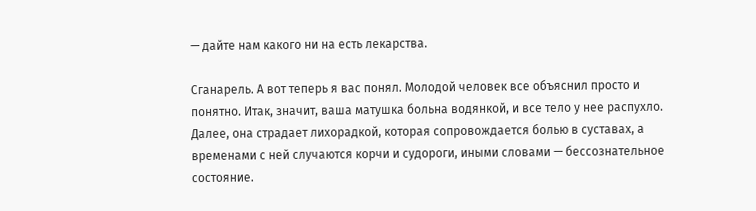— дайте нам какого ни на есть лекарства.

Сганарель. А вот теперь я вас понял. Молодой человек все объяснил просто и понятно. Итак, значит, ваша матушка больна водянкой, и все тело у нее распухло. Далее, она страдает лихорадкой, которая сопровождается болью в суставах, а временами с ней случаются корчи и судороги, иными словами — бессознательное состояние.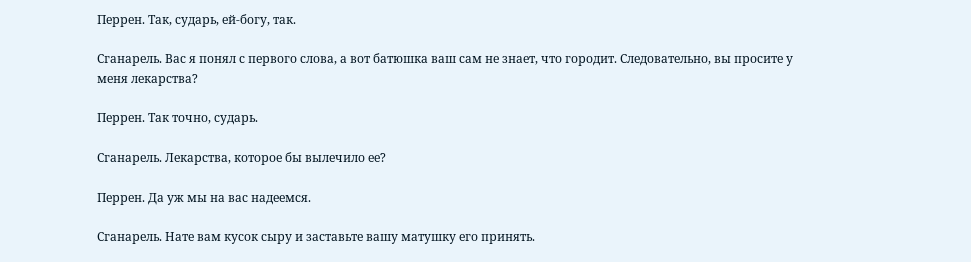Перрен. Так, сударь, ей-богу, так.

Сганарель. Вас я понял с первого слова, а вот батюшка ваш сам не знает, что городит. Следовательно, вы просите у меня лекарства?

Перрен. Так точно, сударь.

Сганарель. Лекарства, которое бы вылечило ее?

Перрен. Да уж мы на вас надеемся.

Сганарель. Нате вам кусок сыру и заставьте вашу матушку его принять.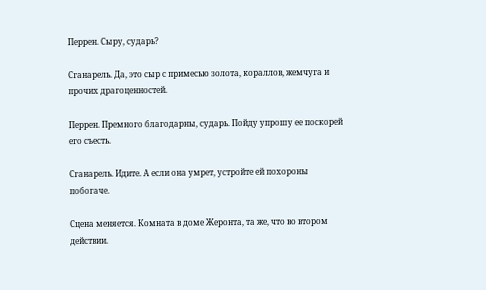Перрен. Сыру, сударь?

Сганарель. Да, это сыр с примесью золота, кораллов, жемчуга и прочих драгоценностей.

Перрен. Премного благодарны, сударь. Пойду упрошу ее поскорей его съесть.

Сганарель. Идите. А если она умрет, устройте ей похороны побогаче.

Сцена меняется. Комната в доме Жеронта, та же, что во втором действии.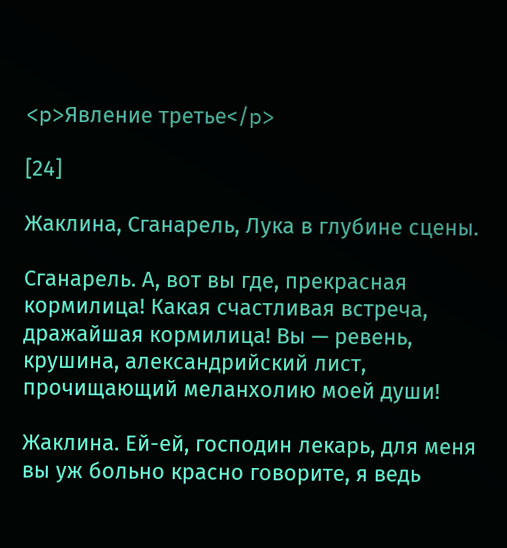<p>Явление третье</p>

[24]

Жаклина, Сганарель, Лука в глубине сцены.

Сганарель. А, вот вы где, прекрасная кормилица! Какая счастливая встреча, дражайшая кормилица! Вы — ревень, крушина, александрийский лист, прочищающий меланхолию моей души!

Жаклина. Ей-ей, господин лекарь, для меня вы уж больно красно говорите, я ведь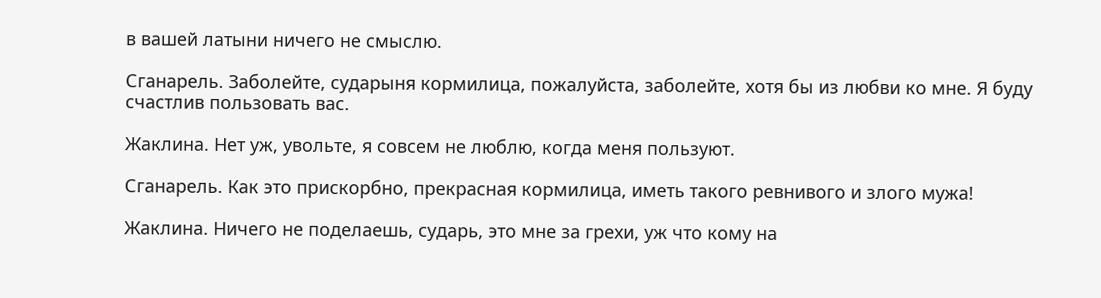в вашей латыни ничего не смыслю.

Сганарель. Заболейте, сударыня кормилица, пожалуйста, заболейте, хотя бы из любви ко мне. Я буду счастлив пользовать вас.

Жаклина. Нет уж, увольте, я совсем не люблю, когда меня пользуют.

Сганарель. Как это прискорбно, прекрасная кормилица, иметь такого ревнивого и злого мужа!

Жаклина. Ничего не поделаешь, сударь, это мне за грехи, уж что кому на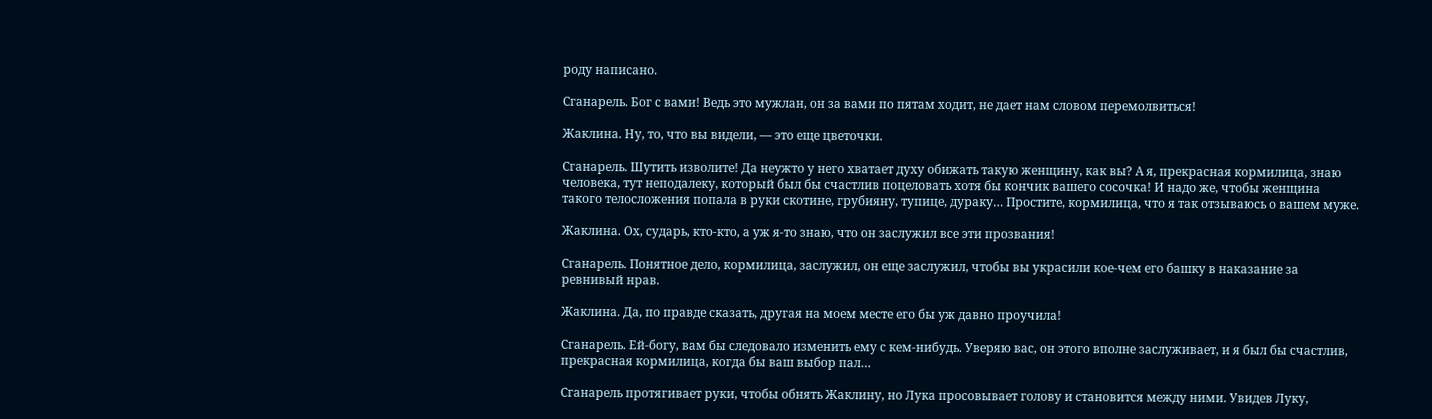роду написано.

Сганарель. Бог с вами! Ведь это мужлан, он за вами по пятам ходит, не дает нам словом перемолвиться!

Жаклина. Ну, то, что вы видели, — это еще цветочки.

Сганарель. Шутить изволите! Да неужто у него хватает духу обижать такую женщину, как вы? А я, прекрасная кормилица, знаю человека, тут неподалеку, который был бы счастлив поцеловать хотя бы кончик вашего сосочка! И надо же, чтобы женщина такого телосложения попала в руки скотине, грубияну, тупице, дураку… Простите, кормилица, что я так отзываюсь о вашем муже.

Жаклина. Ох, сударь, кто-кто, а уж я-то знаю, что он заслужил все эти прозвания!

Сганарель. Понятное дело, кормилица, заслужил, он еще заслужил, чтобы вы украсили кое-чем его башку в наказание за ревнивый нрав.

Жаклина. Да, по правде сказать, другая на моем месте его бы уж давно проучила!

Сганарель. Ей-богу, вам бы следовало изменить ему с кем-нибудь. Уверяю вас, он этого вполне заслуживает, и я был бы счастлив, прекрасная кормилица, когда бы ваш выбор пал…

Сганарель протягивает руки, чтобы обнять Жаклину, но Лука просовывает голову и становится между ними. Увидев Луку,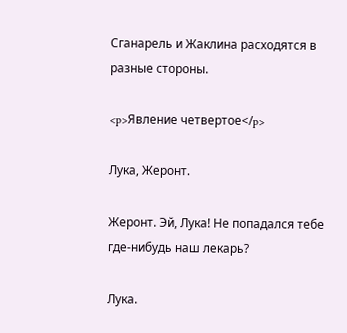Сганарель и Жаклина расходятся в разные стороны.

<p>Явление четвертое</p>

Лука, Жеронт.

Жеронт. Эй, Лука! Не попадался тебе где-нибудь наш лекарь?

Лука.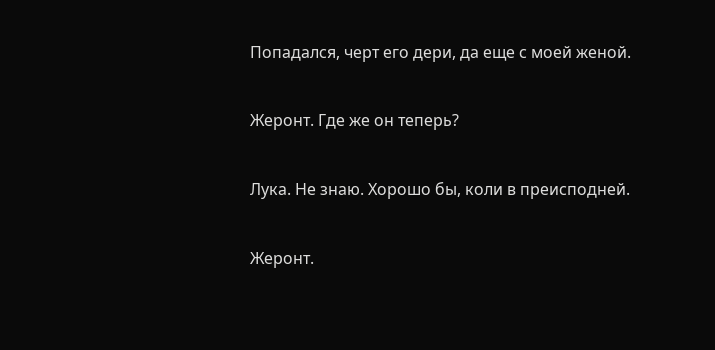Попадался, черт его дери, да еще с моей женой.

Жеронт. Где же он теперь?

Лука. Не знаю. Хорошо бы, коли в преисподней.

Жеронт.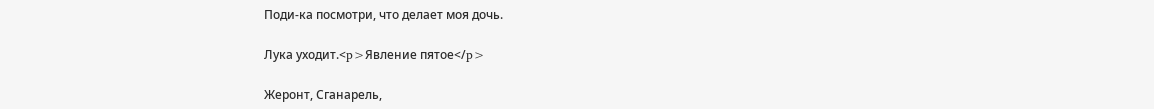Поди-ка посмотри, что делает моя дочь.

Лука уходит.<p>Явление пятое</p>

Жеронт, Сганарель,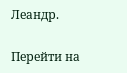Леандр.

Перейти на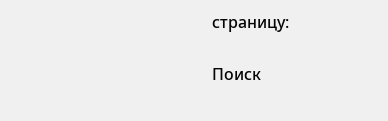страницу:

Поиск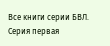Все книги серии БВЛ. Серия первая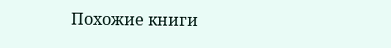Похожие книги